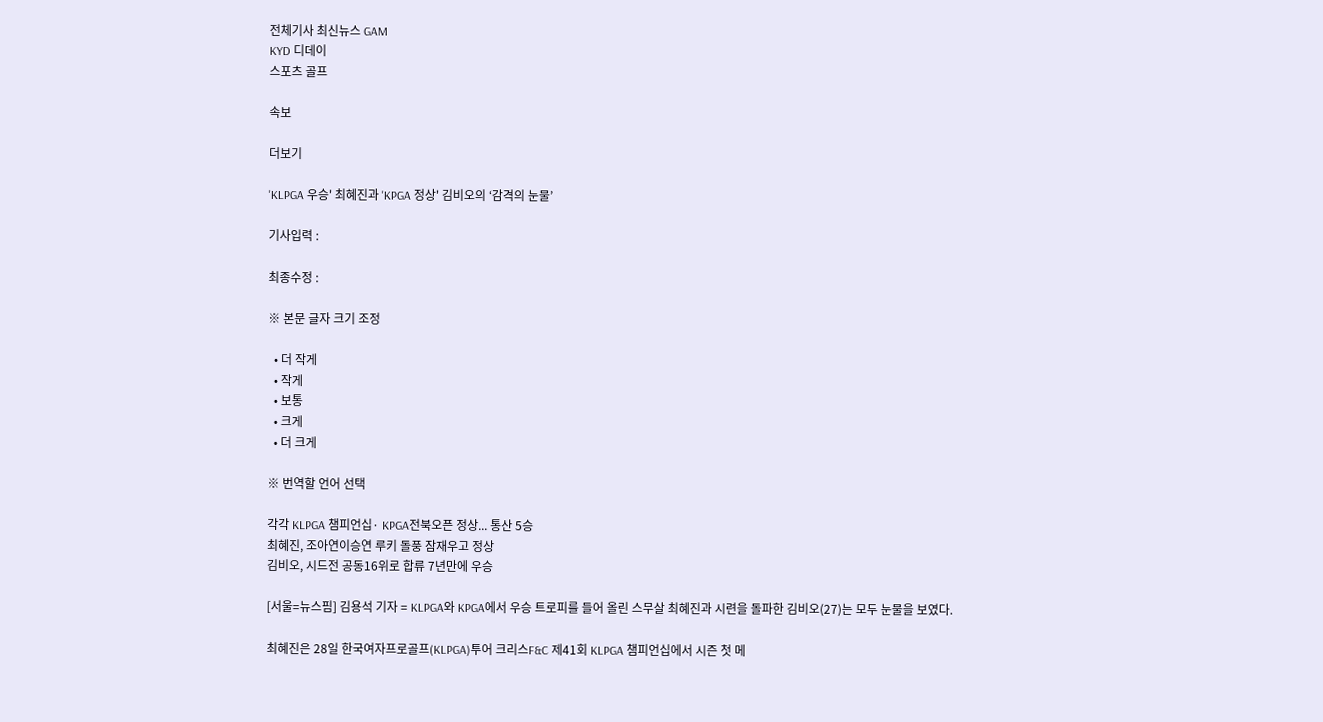전체기사 최신뉴스 GAM
KYD 디데이
스포츠 골프

속보

더보기

'KLPGA 우승' 최혜진과 'KPGA 정상' 김비오의 ‘감격의 눈물’

기사입력 :

최종수정 :

※ 본문 글자 크기 조정

  • 더 작게
  • 작게
  • 보통
  • 크게
  • 더 크게

※ 번역할 언어 선택

각각 KLPGA 챔피언십· KPGA전북오픈 정상... 통산 5승
최혜진, 조아연이승연 루키 돌풍 잠재우고 정상
김비오, 시드전 공동16위로 합류 7년만에 우승

[서울=뉴스핌] 김용석 기자 = KLPGA와 KPGA에서 우승 트로피를 들어 올린 스무살 최혜진과 시련을 돌파한 김비오(27)는 모두 눈물을 보였다.

최혜진은 28일 한국여자프로골프(KLPGA)투어 크리스F&C 제41회 KLPGA 챔피언십에서 시즌 첫 메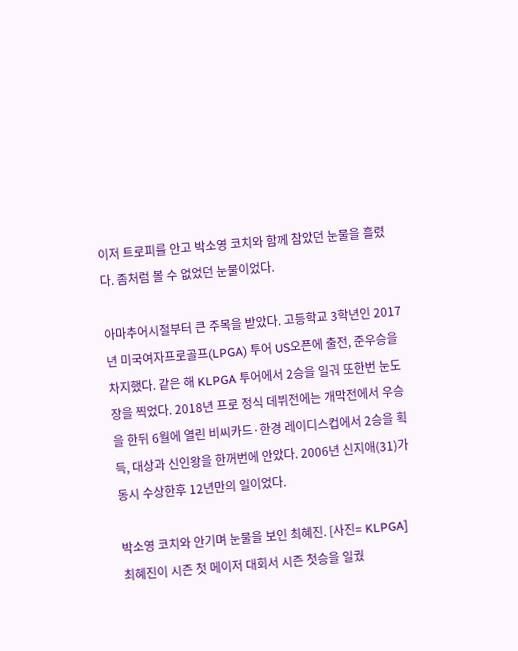이저 트로피를 안고 박소영 코치와 함께 참았던 눈물을 흘렸다. 좀처럼 볼 수 없었던 눈물이었다.

아마추어시절부터 큰 주목을 받았다. 고등학교 3학년인 2017년 미국여자프로골프(LPGA) 투어 US오픈에 출전, 준우승을 차지했다. 같은 해 KLPGA 투어에서 2승을 일궈 또한번 눈도장을 찍었다. 2018년 프로 정식 데뷔전에는 개막전에서 우승을 한뒤 6월에 열린 비씨카드·한경 레이디스컵에서 2승을 획득, 대상과 신인왕을 한꺼번에 안았다. 2006년 신지애(31)가 동시 수상한후 12년만의 일이었다.

박소영 코치와 안기며 눈물을 보인 최혜진. [사진= KLPGA]
최혜진이 시즌 첫 메이저 대회서 시즌 첫승을 일궜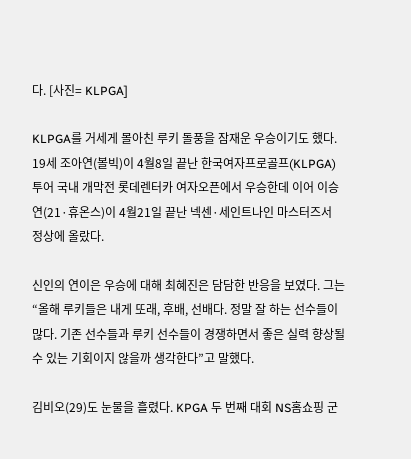다. [사진= KLPGA]

KLPGA를 거세게 몰아친 루키 돌풍을 잠재운 우승이기도 했다.
19세 조아연(볼빅)이 4월8일 끝난 한국여자프로골프(KLPGA) 투어 국내 개막전 롯데렌터카 여자오픈에서 우승한데 이어 이승연(21·휴온스)이 4월21일 끝난 넥센·세인트나인 마스터즈서 정상에 올랐다.

신인의 연이은 우승에 대해 최혜진은 담담한 반응을 보였다. 그는 “올해 루키들은 내게 또래, 후배, 선배다. 정말 잘 하는 선수들이 많다. 기존 선수들과 루키 선수들이 경쟁하면서 좋은 실력 향상될 수 있는 기회이지 않을까 생각한다”고 말했다.

김비오(29)도 눈물을 흘렸다. KPGA 두 번째 대회 NS홈쇼핑 군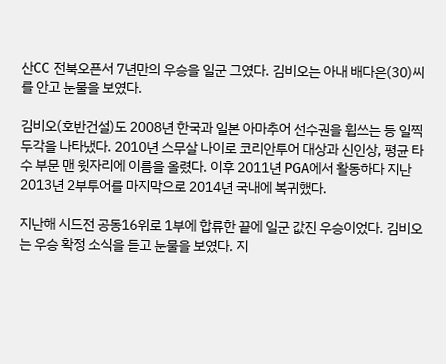산CC 전북오픈서 7년만의 우승을 일군 그였다. 김비오는 아내 배다은(30)씨를 안고 눈물을 보였다.

김비오(호반건설)도 2008년 한국과 일본 아마추어 선수권을 휩쓰는 등 일찍 두각을 나타냈다. 2010년 스무살 나이로 코리안투어 대상과 신인상, 평균 타수 부문 맨 윗자리에 이름을 올렸다. 이후 2011년 PGA에서 활동하다 지난 2013년 2부투어를 마지막으로 2014년 국내에 복귀했다.

지난해 시드전 공동16위로 1부에 합류한 끝에 일군 값진 우승이었다. 김비오는 우승 확정 소식을 듣고 눈물을 보였다. 지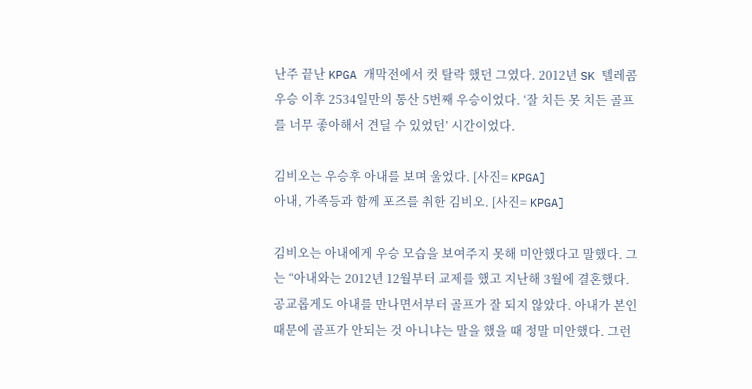난주 끝난 KPGA 개막전에서 컷 탈락 했던 그였다. 2012년 SK 텔레콤 우승 이후 2534일만의 통산 5번째 우승이었다. ‘잘 치든 못 치든 골프를 너무 좋아해서 견딜 수 있었던’ 시간이었다.

김비오는 우승후 아내를 보며 울었다. [사진= KPGA]
아내, 가족등과 함께 포즈를 취한 김비오. [사진= KPGA]

김비오는 아내에게 우승 모습을 보여주지 못해 미안했다고 말했다. 그는 “아내와는 2012년 12월부터 교제를 했고 지난해 3월에 결혼했다. 공교롭게도 아내를 만나면서부터 골프가 잘 되지 않았다. 아내가 본인 때문에 골프가 안되는 것 아니냐는 말을 했을 때 정말 미안했다. 그런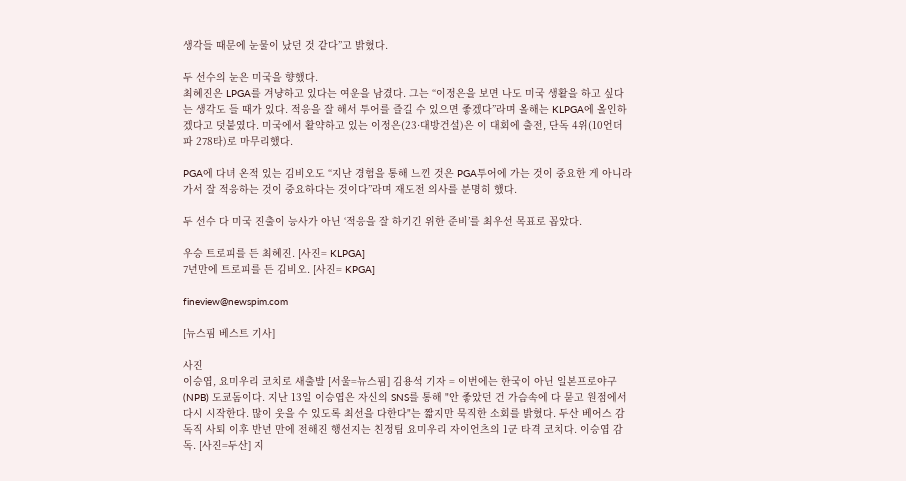생각들 때문에 눈물이 났던 것 같다”고 밝혔다.

두 선수의 눈은 미국을 향했다.
최혜진은 LPGA를 겨냥하고 있다는 여운을 남겼다. 그는 “이정은을 보면 나도 미국 생활을 하고 싶다는 생각도 들 때가 있다. 적응을 잘 해서 투어를 즐길 수 있으면 좋겠다”라며 올해는 KLPGA에 올인하겠다고 덧붙였다. 미국에서 활약하고 있는 이정은(23·대방건설)은 이 대회에 출전, 단독 4위(10언더파 278타)로 마무리했다.

PGA에 다녀 온적 있는 김비오도 “지난 경험을 통해 느낀 것은 PGA투어에 가는 것이 중요한 게 아니라 가서 잘 적응하는 것이 중요하다는 것이다”라며 재도전 의사를 분명히 했다.

두 선수 다 미국 진출이 능사가 아닌 ‘적응을 잘 하기긴 위한 준비’를 최우선 목표로 꼽았다.

우승 트로피를 든 최혜진. [사진= KLPGA]
7년만에 트로피를 든 김비오. [사진= KPGA]

fineview@newspim.com

[뉴스핌 베스트 기사]

사진
이승엽, 요미우리 코치로 새출발 [서울=뉴스핌] 김용석 기자 = 이번에는 한국이 아닌 일본프로야구(NPB) 도쿄돔이다. 지난 13일 이승엽은 자신의 SNS를 통해 "안 좋았던 건 가슴속에 다 묻고 원점에서 다시 시작한다. 많이 웃을 수 있도록 최선을 다한다"는 짧지만 묵직한 소회를 밝혔다. 두산 베어스 감독직 사퇴 이후 반년 만에 전해진 행선지는 친정팀 요미우리 자이언츠의 1군 타격 코치다. 이승엽 감독. [사진=두산] 지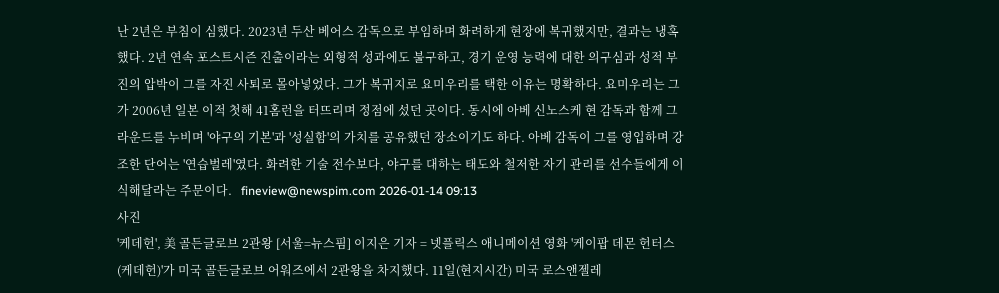난 2년은 부침이 심했다. 2023년 두산 베어스 감독으로 부임하며 화려하게 현장에 복귀했지만, 결과는 냉혹했다. 2년 연속 포스트시즌 진출이라는 외형적 성과에도 불구하고, 경기 운영 능력에 대한 의구심과 성적 부진의 압박이 그를 자진 사퇴로 몰아넣었다. 그가 복귀지로 요미우리를 택한 이유는 명확하다. 요미우리는 그가 2006년 일본 이적 첫해 41홈런을 터뜨리며 정점에 섰던 곳이다. 동시에 아베 신노스케 현 감독과 함께 그라운드를 누비며 '야구의 기본'과 '성실함'의 가치를 공유했던 장소이기도 하다. 아베 감독이 그를 영입하며 강조한 단어는 '연습벌레'였다. 화려한 기술 전수보다, 야구를 대하는 태도와 철저한 자기 관리를 선수들에게 이식해달라는 주문이다.   fineview@newspim.com 2026-01-14 09:13
사진
'케데헌', 美 골든글로브 2관왕 [서울=뉴스핌] 이지은 기자 = 넷플릭스 애니메이션 영화 '케이팝 데몬 헌터스(케데헌)'가 미국 골든글로브 어워즈에서 2관왕을 차지했다. 11일(현지시간) 미국 로스앤젤레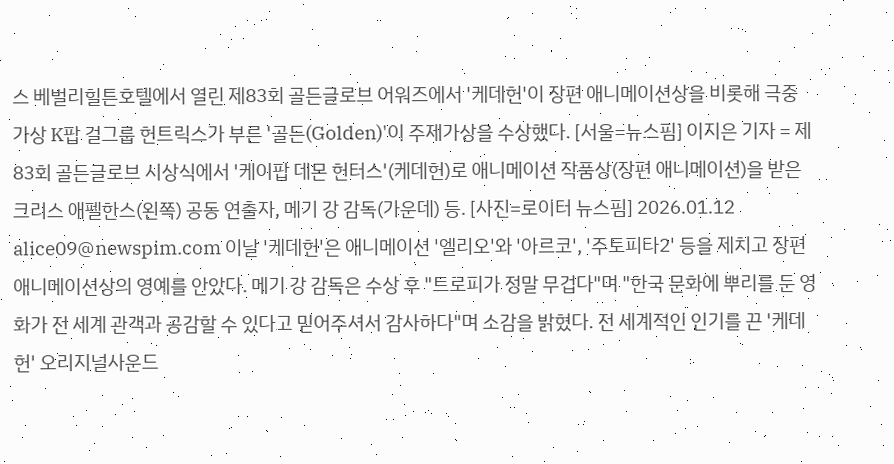스 베벌리힐튼호텔에서 열린 제83회 골든글로브 어워즈에서 '케데헌'이 장편 애니메이션상을 비롯해 극중 가상 K팝 걸그룹 헌트릭스가 부른 '골든(Golden)'이 주제가상을 수상했다. [서울=뉴스핌] 이지은 기자 = 제83회 골든글로브 시상식에서 '케이팝 데몬 헌터스'(케데헌)로 애니메이션 작품상(장편 애니메이션)을 받은 크리스 애펠한스(왼쪽) 공동 연출자, 메기 강 감독(가운데) 등. [사진=로이터 뉴스핌] 2026.01.12 alice09@newspim.com 이날 '케데헌'은 애니메이션 '엘리오'와 '아르코', '주토피타2' 등을 제치고 장편 애니메이션상의 영예를 안았다. 메기 강 감독은 수상 후 "트로피가 정말 무겁다"며 "한국 문화에 뿌리를 둔 영화가 전 세계 관객과 공감할 수 있다고 믿어주셔서 감사하다"며 소감을 밝혔다. 전 세계적인 인기를 끈 '케데헌' 오리지널사운드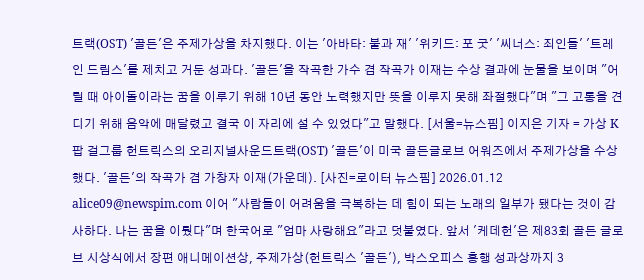트랙(OST) '골든'은 주제가상을 차지했다. 이는 '아바타: 불과 재' '위키드: 포 굿' '씨너스: 죄인들' '트레인 드림스'를 제치고 거둔 성과다. '골든'을 작곡한 가수 겸 작곡가 이재는 수상 결과에 눈물을 보이며 "어릴 때 아이돌이라는 꿈을 이루기 위해 10년 동안 노력했지만 뜻을 이루지 못해 좌절했다"며 "그 고통을 견디기 위해 음악에 매달렸고 결국 이 자리에 설 수 있었다"고 말했다. [서울=뉴스핌] 이지은 기자 = 가상 K팝 걸그룹 헌트릭스의 오리지널사운드트랙(OST) '골든'이 미국 골든글로브 어워즈에서 주제가상을 수상했다. '골든'의 작곡가 겸 가창자 이재(가운데). [사진=로이터 뉴스핌] 2026.01.12 alice09@newspim.com 이어 "사람들이 어려움을 극복하는 데 힘이 되는 노래의 일부가 됐다는 것이 감사하다. 나는 꿈을 이뤘다"며 한국어로 "엄마 사랑해요"라고 덧붙였다. 앞서 '케데헌'은 제83회 골든 글로브 시상식에서 장편 애니메이션상, 주제가상(헌트릭스 '골든'), 박스오피스 흥행 성과상까지 3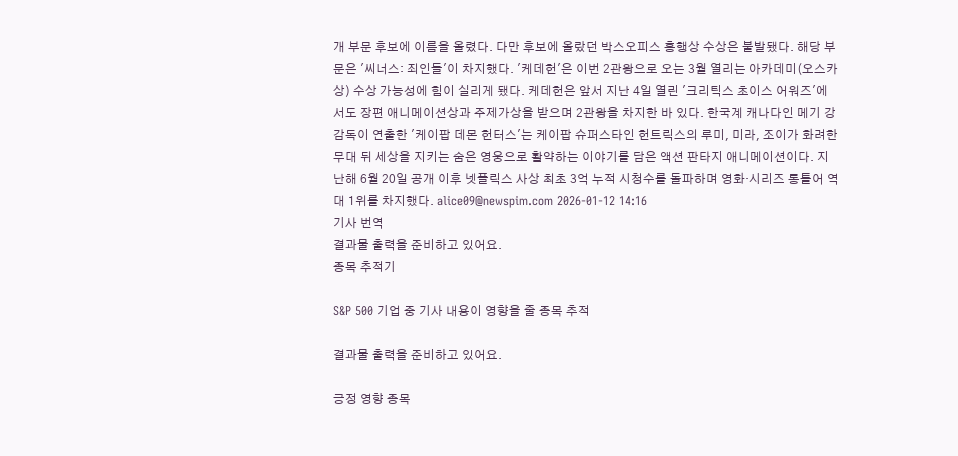개 부문 후보에 이름을 올렸다. 다만 후보에 올랐던 박스오피스 흥행상 수상은 불발됐다. 해당 부문은 '씨너스: 죄인들'이 차지했다. '케데헌'은 이번 2관왕으로 오는 3월 열리는 아카데미(오스카상) 수상 가능성에 힘이 실리게 됐다. 케데헌은 앞서 지난 4일 열린 '크리틱스 초이스 어워즈'에서도 장편 애니메이션상과 주제가상을 받으며 2관왕을 차지한 바 있다. 한국계 캐나다인 메기 강 감독이 연출한 '케이팝 데몬 헌터스'는 케이팝 슈퍼스타인 헌트릭스의 루미, 미라, 조이가 화려한 무대 뒤 세상을 지키는 숨은 영웅으로 활약하는 이야기를 담은 액션 판타지 애니메이션이다. 지난해 6월 20일 공개 이후 넷플릭스 사상 최초 3억 누적 시청수를 돌파하며 영화·시리즈 통틀어 역대 1위를 차지했다. alice09@newspim.com 2026-01-12 14:16
기사 번역
결과물 출력을 준비하고 있어요.
종목 추적기

S&P 500 기업 중 기사 내용이 영향을 줄 종목 추적

결과물 출력을 준비하고 있어요.

긍정 영향 종목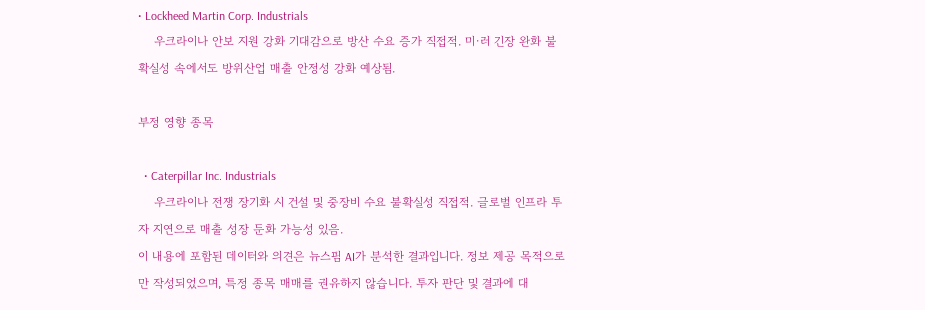• Lockheed Martin Corp. Industrials
    우크라이나 안보 지원 강화 기대감으로 방산 수요 증가 직접적. 미·러 긴장 완화 불확실성 속에서도 방위산업 매출 안정성 강화 예상됨.

부정 영향 종목

  • Caterpillar Inc. Industrials
    우크라이나 전쟁 장기화 시 건설 및 중장비 수요 불확실성 직접적. 글로벌 인프라 투자 지연으로 매출 성장 둔화 가능성 있음.
이 내용에 포함된 데이터와 의견은 뉴스핌 AI가 분석한 결과입니다. 정보 제공 목적으로만 작성되었으며, 특정 종목 매매를 권유하지 않습니다. 투자 판단 및 결과에 대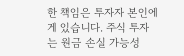한 책임은 투자자 본인에게 있습니다. 주식 투자는 원금 손실 가능성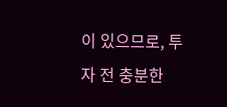이 있으므로, 투자 전 충분한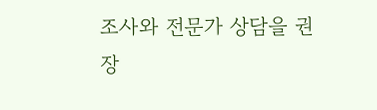조사와 전문가 상담을 권장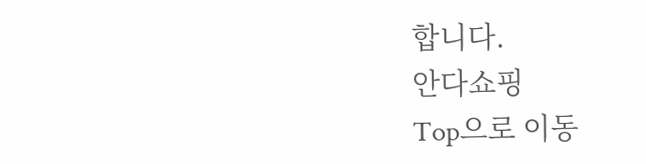합니다.
안다쇼핑
Top으로 이동